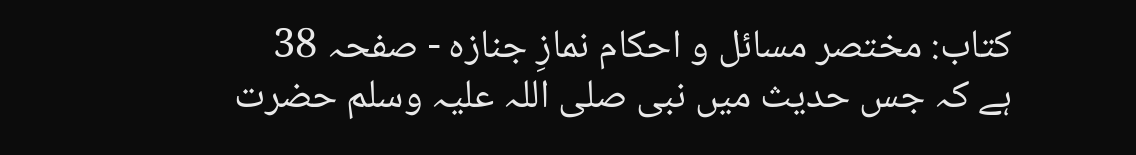کتاب: مختصر مسائل و احکام نمازِ جنازہ - صفحہ 38
ہے کہ جس حدیث میں نبی صلی اللہ علیہ وسلم حضرت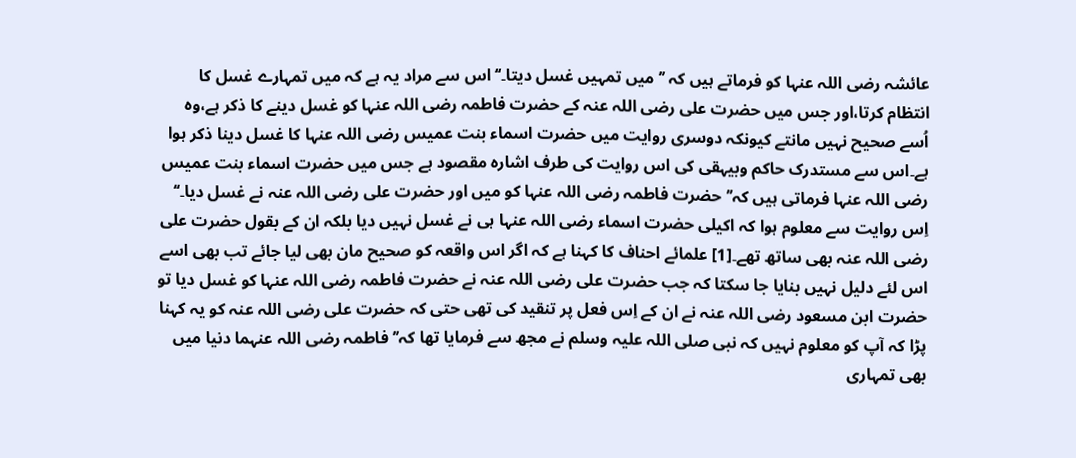عائشہ رضی اللہ عنہا کو فرماتے ہیں کہ ’’میں تمہیں غسل دیتا۔‘‘ اس سے مراد یہ ہے کہ میں تمہارے غسل کا انتظام کرتا،اور جس میں حضرت علی رضی اللہ عنہ کے حضرت فاطمہ رضی اللہ عنہا کو غسل دینے کا ذکر ہے،وہ اُسے صحیح نہیں مانتے کیونکہ دوسری روایت میں حضرت اسماء بنت عمیس رضی اللہ عنہا کا غسل دینا ذکر ہوا ہے۔اس سے مستدرک حاکم وبیہقی کی اس روایت کی طرف اشارہ مقصود ہے جس میں حضرت اسماء بنت عمیس رضی اللہ عنہا فرماتی ہیں کہ’’ حضرت فاطمہ رضی اللہ عنہا کو میں اور حضرت علی رضی اللہ عنہ نے غسل دیا۔‘‘ اِس روایت سے معلوم ہوا کہ اکیلی حضرت اسماء رضی اللہ عنہا ہی نے غسل نہیں دیا بلکہ ان کے بقول حضرت علی رضی اللہ عنہ بھی ساتھ تھے۔[1] علمائے احناف کا کہنا ہے کہ اگر اس واقعہ کو صحیح مان بھی لیا جائے تب بھی اسے اس لئے دلیل نہیں بنایا جا سکتا کہ جب حضرت علی رضی اللہ عنہ نے حضرت فاطمہ رضی اللہ عنہا کو غسل دیا تو حضرت ابن مسعود رضی اللہ عنہ نے ان کے اِس فعل پر تنقید کی تھی حتی کہ حضرت علی رضی اللہ عنہ کو یہ کہنا پڑا کہ آپ کو معلوم نہیں کہ نبی صلی اللہ علیہ وسلم نے مجھ سے فرمایا تھا کہ’’ فاطمہ رضی اللہ عنہما دنیا میں بھی تمہاری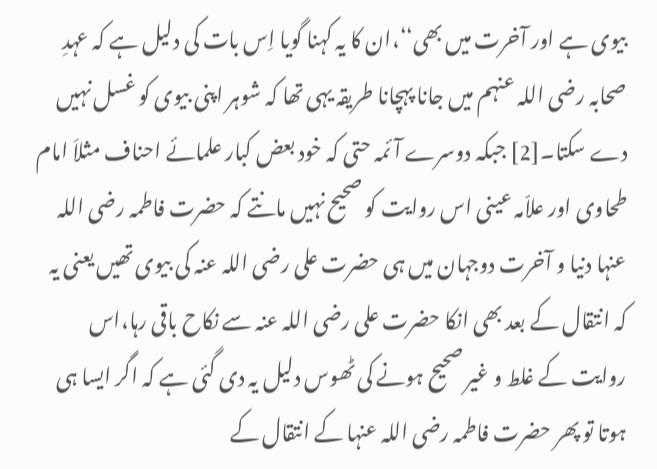بیوی ہے اور آخرت میں بھی‘‘،ان کا یہ کہنا گویا اِس بات کی دلیل ہے کہ عہدِ صحابہ رضی اللہ عنہم میں جانا پہچانا طریقہ یہی تھا کہ شوہر اپنی بیوی کو غسل نہیں دے سکتا۔[2] جبکہ دوسرے آئمہ حتی کہ خود بعض کبار علمائے احناف مثلاَ امام طحاوی اور علاّمہ عینی اس روایت کو صحیح نہیں مانتے کہ حضرت فاطمہ رضی اللہ عنہا دنیا و آخرت دوجہان میں ہی حضرت علی رضی اللہ عنہ کی بیوی تھیں یعنی یہ کہ انتقال کے بعد بھی انکا حضرت علی رضی اللہ عنہ سے نکاح باقی رہا،اس روایت کے غلط و غیر صحیح ہونے کی ٹھوس دلیل یہ دی گئی ہے کہ اگر ایسا ہی ہوتا تو پھر حضرت فاطمہ رضی اللہ عنہا کے انتقال کے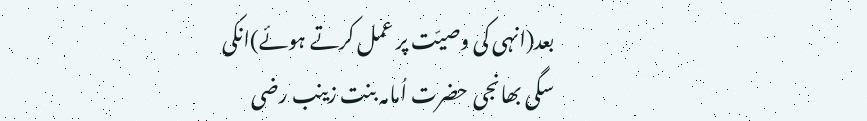بعد(انہی کی وصیّت پر عمل کرتے ہوئے)انکی سگی بھانجی حضرت اُمامہ بنت زینب رضی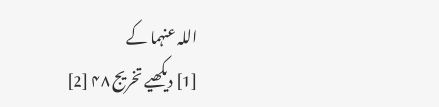اللہ عنہما کے
[1] دیکھیے تخریج ۴۸ [2]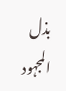بذل المجہود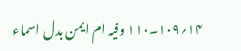۱۴؍۱۰۹۔۱۱۰ وفیہ ام ایمن بدل اسماء